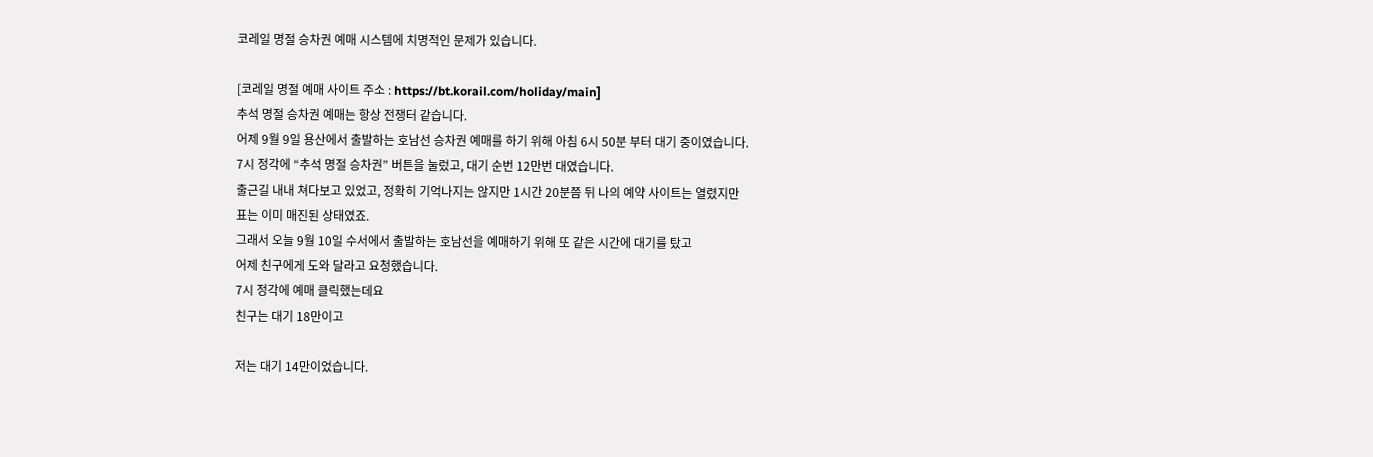코레일 명절 승차권 예매 시스템에 치명적인 문제가 있습니다.

[코레일 명절 예매 사이트 주소 : https://bt.korail.com/holiday/main]
추석 명절 승차권 예매는 항상 전쟁터 같습니다.
어제 9월 9일 용산에서 출발하는 호남선 승차권 예매를 하기 위해 아침 6시 50분 부터 대기 중이였습니다.
7시 정각에 “추석 명절 승차권” 버튼을 눌렀고, 대기 순번 12만번 대였습니다.
출근길 내내 쳐다보고 있었고, 정확히 기억나지는 않지만 1시간 20분쯤 뒤 나의 예약 사이트는 열렸지만
표는 이미 매진된 상태였죠.
그래서 오늘 9월 10일 수서에서 출발하는 호남선을 예매하기 위해 또 같은 시간에 대기를 탔고
어제 친구에게 도와 달라고 요청했습니다.
7시 정각에 예매 클릭했는데요
친구는 대기 18만이고

저는 대기 14만이었습니다.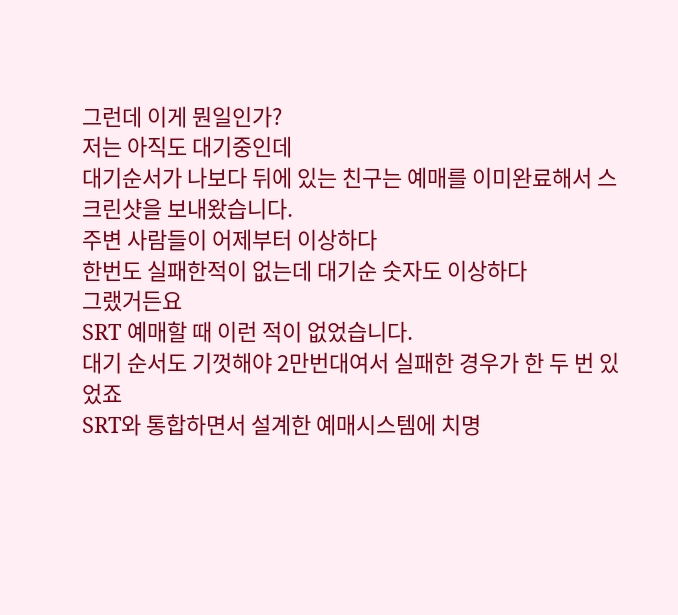그런데 이게 뭔일인가?
저는 아직도 대기중인데
대기순서가 나보다 뒤에 있는 친구는 예매를 이미완료해서 스크린샷을 보내왔습니다.
주변 사람들이 어제부터 이상하다
한번도 실패한적이 없는데 대기순 숫자도 이상하다
그랬거든요
SRT 예매할 때 이런 적이 없었습니다.
대기 순서도 기껏해야 2만번대여서 실패한 경우가 한 두 번 있었죠
SRT와 통합하면서 설계한 예매시스템에 치명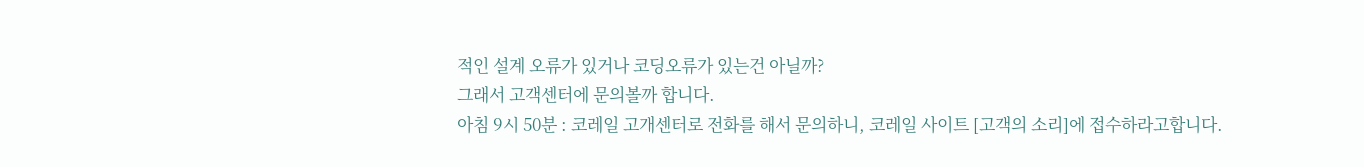적인 설계 오류가 있거나 코딩오류가 있는건 아닐까?
그래서 고객센터에 문의볼까 합니다.
아침 9시 50분 : 코레일 고개센터로 전화를 해서 문의하니, 코레일 사이트 [고객의 소리]에 접수하라고합니다.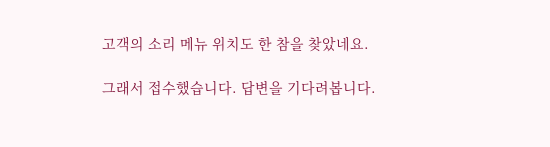고객의 소리 메뉴 위치도 한 참을 찾았네요.

그래서 접수했습니다. 답변을 기다려봅니다.